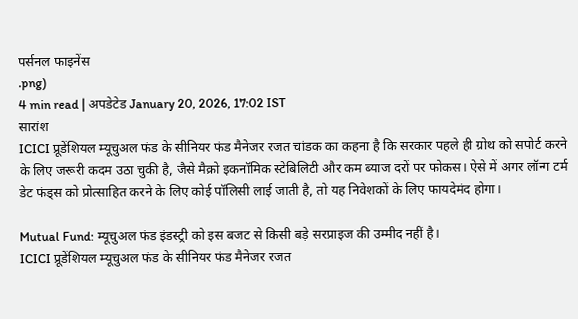पर्सनल फाइनेंस
.png)
4 min read | अपडेटेड January 20, 2026, 17:02 IST
सारांश
ICICI प्रूडेंशियल म्यूचुअल फंड के सीनियर फंड मैनेजर रजत चांडक का कहना है कि सरकार पहले ही ग्रोथ को सपोर्ट करने के लिए जरूरी कदम उठा चुकी है, जैसे मैक्रो इकनॉमिक स्टेबिलिटी और कम ब्याज दरों पर फोकस। ऐसे में अगर लॉन्ग टर्म डेट फंड्स को प्रोत्साहित करने के लिए कोई पॉलिसी लाई जाती है, तो यह निवेशकों के लिए फायदेमंद होगा।

Mutual Fund: म्यूचुअल फंड इंडस्ट्री को इस बजट से किसी बड़े सरप्राइज की उम्मीद नहीं है।
ICICI प्रूडेंशियल म्यूचुअल फंड के सीनियर फंड मैनेजर रजत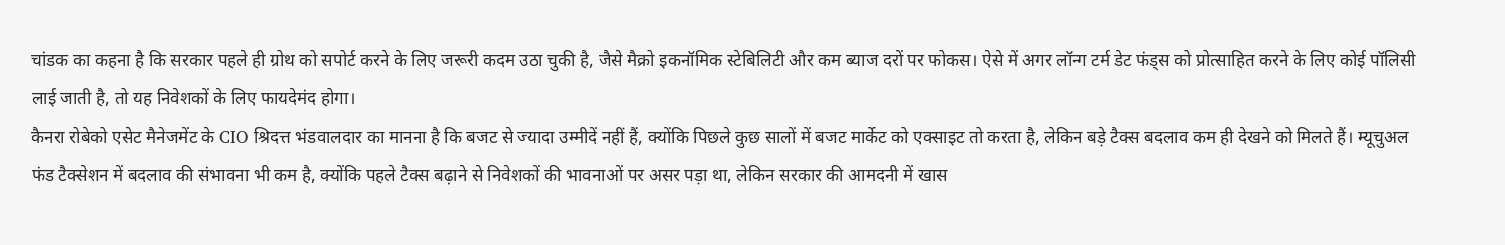चांडक का कहना है कि सरकार पहले ही ग्रोथ को सपोर्ट करने के लिए जरूरी कदम उठा चुकी है, जैसे मैक्रो इकनॉमिक स्टेबिलिटी और कम ब्याज दरों पर फोकस। ऐसे में अगर लॉन्ग टर्म डेट फंड्स को प्रोत्साहित करने के लिए कोई पॉलिसी लाई जाती है, तो यह निवेशकों के लिए फायदेमंद होगा।
कैनरा रोबेको एसेट मैनेजमेंट के CIO श्रिदत्त भंडवालदार का मानना है कि बजट से ज्यादा उम्मीदें नहीं हैं, क्योंकि पिछले कुछ सालों में बजट मार्केट को एक्साइट तो करता है, लेकिन बड़े टैक्स बदलाव कम ही देखने को मिलते हैं। म्यूचुअल फंड टैक्सेशन में बदलाव की संभावना भी कम है, क्योंकि पहले टैक्स बढ़ाने से निवेशकों की भावनाओं पर असर पड़ा था, लेकिन सरकार की आमदनी में खास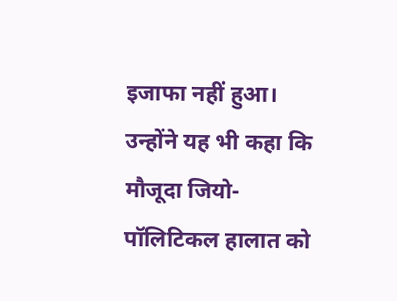इजाफा नहीं हुआ। उन्होंने यह भी कहा कि मौजूदा जियो-पॉलिटिकल हालात को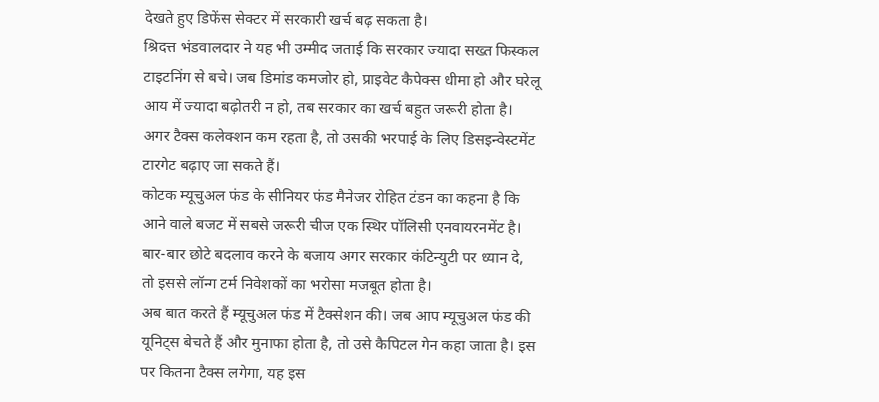देखते हुए डिफेंस सेक्टर में सरकारी खर्च बढ़ सकता है।
श्रिदत्त भंडवालदार ने यह भी उम्मीद जताई कि सरकार ज्यादा सख्त फिस्कल टाइटनिंग से बचे। जब डिमांड कमजोर हो, प्राइवेट कैपेक्स धीमा हो और घरेलू आय में ज्यादा बढ़ोतरी न हो, तब सरकार का खर्च बहुत जरूरी होता है। अगर टैक्स कलेक्शन कम रहता है, तो उसकी भरपाई के लिए डिसइन्वेस्टमेंट टारगेट बढ़ाए जा सकते हैं।
कोटक म्यूचुअल फंड के सीनियर फंड मैनेजर रोहित टंडन का कहना है कि आने वाले बजट में सबसे जरूरी चीज एक स्थिर पॉलिसी एनवायरनमेंट है। बार-बार छोटे बदलाव करने के बजाय अगर सरकार कंटिन्युटी पर ध्यान दे, तो इससे लॉन्ग टर्म निवेशकों का भरोसा मजबूत होता है।
अब बात करते हैं म्यूचुअल फंड में टैक्सेशन की। जब आप म्यूचुअल फंड की यूनिट्स बेचते हैं और मुनाफा होता है, तो उसे कैपिटल गेन कहा जाता है। इस पर कितना टैक्स लगेगा, यह इस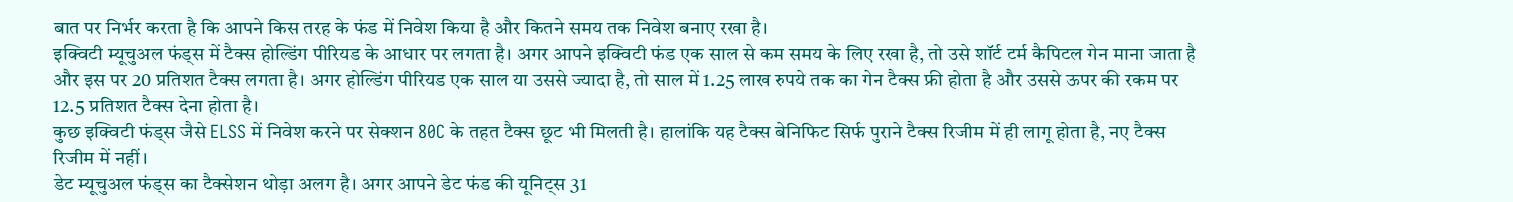बात पर निर्भर करता है कि आपने किस तरह के फंड में निवेश किया है और कितने समय तक निवेश बनाए रखा है।
इक्विटी म्यूचुअल फंड्स में टैक्स होल्डिंग पीरियड के आधार पर लगता है। अगर आपने इक्विटी फंड एक साल से कम समय के लिए रखा है, तो उसे शॉर्ट टर्म कैपिटल गेन माना जाता है और इस पर 20 प्रतिशत टैक्स लगता है। अगर होल्डिंग पीरियड एक साल या उससे ज्यादा है, तो साल में 1.25 लाख रुपये तक का गेन टैक्स फ्री होता है और उससे ऊपर की रकम पर 12.5 प्रतिशत टैक्स देना होता है।
कुछ इक्विटी फंड्स जैसे ELSS में निवेश करने पर सेक्शन 80C के तहत टैक्स छूट भी मिलती है। हालांकि यह टैक्स बेनिफिट सिर्फ पुराने टैक्स रिजीम में ही लागू होता है, नए टैक्स रिजीम में नहीं।
डेट म्यूचुअल फंड्स का टैक्सेशन थोड़ा अलग है। अगर आपने डेट फंड की यूनिट्स 31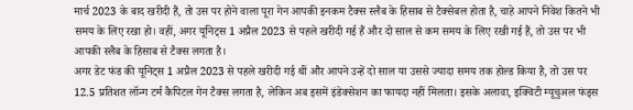मार्च 2023 के बाद खरीदी हैं, तो उस पर होने वाला पूरा गेन आपकी इनकम टैक्स स्लैब के हिसाब से टैक्सेबल होता है, चाहे आपने निवेश कितने भी समय के लिए रखा हो। वहीं, अगर यूनिट्स 1 अप्रैल 2023 से पहले खरीदी गई हैं और दो साल से कम समय के लिए रखी गई हैं, तो उस पर भी आपकी स्लैब के हिसाब से टैक्स लगता है।
अगर डेट फंड की यूनिट्स 1 अप्रैल 2023 से पहले खरीदी गई थीं और आपने उन्हें दो साल या उससे ज्यादा समय तक होल्ड किया है, तो उस पर 12.5 प्रतिशत लॉन्ग टर्म कैपिटल गेन टैक्स लगता है, लेकिन अब इसमें इंडेक्सेशन का फायदा नहीं मिलता। इसके अलावा, इक्विटी म्यूचुअल फंड्स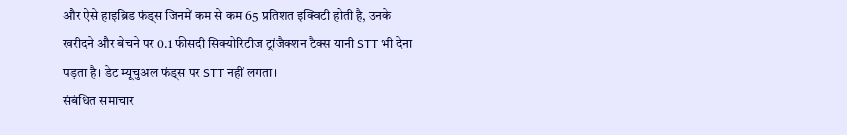और ऐसे हाइब्रिड फंड्स जिनमें कम से कम 65 प्रतिशत इक्विटी होती है, उनके खरीदने और बेचने पर 0.1 फीसदी सिक्योरिटीज ट्रांजैक्शन टैक्स यानी STT भी देना पड़ता है। डेट म्यूचुअल फंड्स पर STT नहीं लगता।
संबंधित समाचार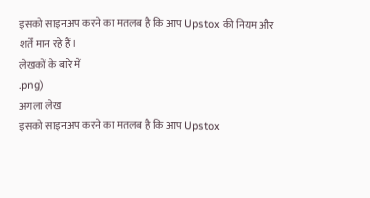इसको साइनअप करने का मतलब है कि आप Upstox की नियम और शर्तें मान रहे हैं।
लेखकों के बारे में
.png)
अगला लेख
इसको साइनअप करने का मतलब है कि आप Upstox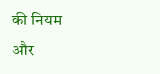की नियम और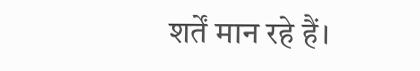शर्तें मान रहे हैं।